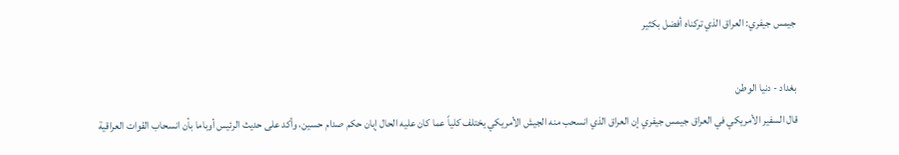جيمس جيفري: العراق الذي تركناه أفضل بكثير

بغداد - دنيا الوطن
قال السفير الأمريكي في العراق جيمس جيفري إن العراق الذي انسحب منه الجيش الأمريكي يختلف كلياً عما كان عليه الحال إبان حكم صدام حسين، وأكد على حديث الرئيس أوباما بأن انسحاب القوات العراقية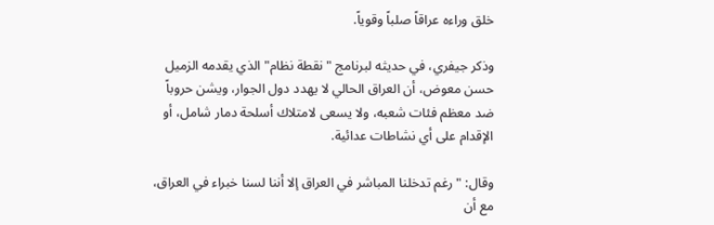خلق وراءه عراقاً صلباً وقوياً.

وذكر جيفري، في حديثه لبرنامج "نقطة نظام" الذي يقدمه الزميل حسن معوض، أن العراق الحالي لا يهدد دول الجوار، ويشن حروباً ضد معظم فئات شعبه، ولا يسعى لامتلاك أسلحة دمار شامل، أو الإقدام على أي نشاطات عدائية.

وقال: "رغم تدخلنا المباشر في العراق إلا أننا لسنا خبراء في العراق، مع أن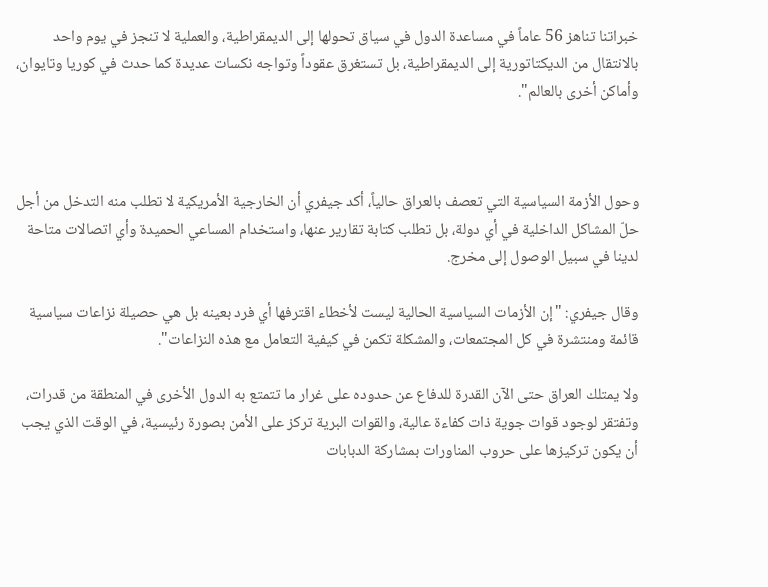خبراتنا تناهز 56 عاماً في مساعدة الدول في سياق تحولها إلى الديمقراطية، والعملية لا تنجز في يوم واحد بالانتقال من الديكتاتورية إلى الديمقراطية، بل تستغرق عقوداً وتواجه نكسات عديدة كما حدث في كوريا وتايوان، وأماكن أخرى بالعالم".



وحول الأزمة السياسية التي تعصف بالعراق حالياً، أكد جيفري أن الخارجية الأمريكية لا تطلب منه التدخل من أجل حلّ المشاكل الداخلية في أي دولة، بل تطلب كتابة تقارير عنها، واستخدام المساعي الحميدة وأي اتصالات متاحة لدينا في سبيل الوصول إلى مخرج.

وقال جيفري: "إن الأزمات السياسية الحالية ليست لأخطاء اقترفها أي فرد بعينه بل هي حصيلة نزاعات سياسية قائمة ومنتشرة في كل المجتمعات، والمشكلة تكمن في كيفية التعامل مع هذه النزاعات".

ولا يمتلك العراق حتى الآن القدرة للدفاع عن حدوده على غرار ما تتمتع به الدول الأخرى في المنطقة من قدرات، وتفتقر لوجود قوات جوية ذات كفاءة عالية، والقوات البرية تركز على الأمن بصورة رئيسية، في الوقت الذي يجب أن يكون تركيزها على حروب المناورات بمشاركة الدبابات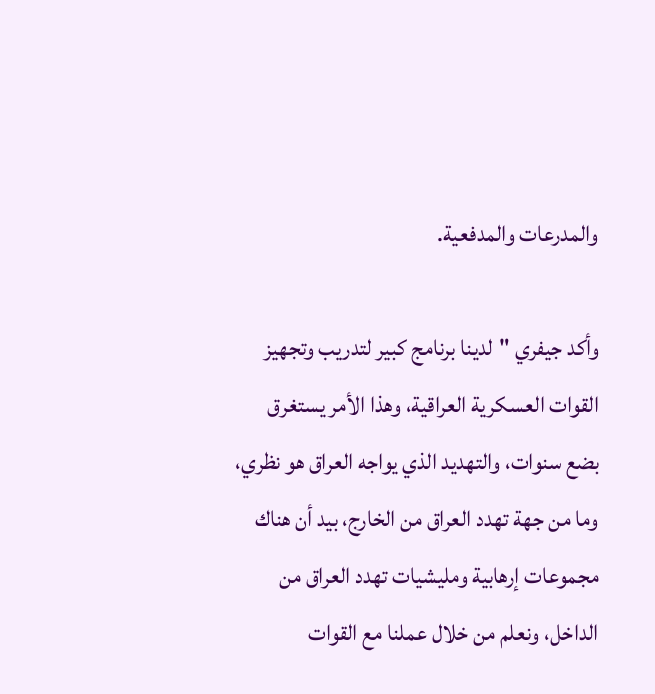والمدرعات والمدفعية.

وأكد جيفري "لدينا برنامج كبير لتدريب وتجهيز القوات العسكرية العراقية، وهذا الأمر يستغرق بضع سنوات، والتهديد الذي يواجه العراق هو نظري، وما من جهة تهدد العراق من الخارج، بيد أن هناك مجموعات إرهابية ومليشيات تهدد العراق من الداخل، ونعلم من خلال عملنا مع القوات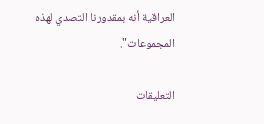العراقية أنه بمقدورنا التصدي لهذه المجموعات".

التعليقات